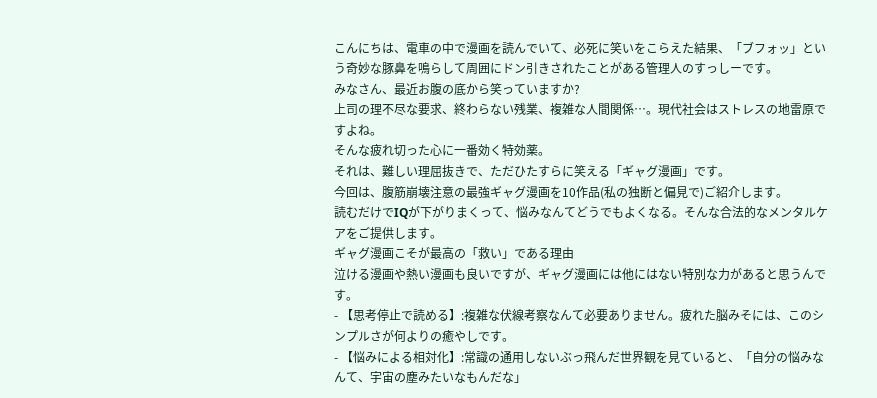こんにちは、電車の中で漫画を読んでいて、必死に笑いをこらえた結果、「ブフォッ」という奇妙な豚鼻を鳴らして周囲にドン引きされたことがある管理人のすっしーです。
みなさん、最近お腹の底から笑っていますか?
上司の理不尽な要求、終わらない残業、複雑な人間関係…。現代社会はストレスの地雷原ですよね。
そんな疲れ切った心に一番効く特効薬。
それは、難しい理屈抜きで、ただひたすらに笑える「ギャグ漫画」です。
今回は、腹筋崩壊注意の最強ギャグ漫画を10作品(私の独断と偏見で)ご紹介します。
読むだけでIQが下がりまくって、悩みなんてどうでもよくなる。そんな合法的なメンタルケアをご提供します。
ギャグ漫画こそが最高の「救い」である理由
泣ける漫画や熱い漫画も良いですが、ギャグ漫画には他にはない特別な力があると思うんです。
- 【思考停止で読める】:複雑な伏線考察なんて必要ありません。疲れた脳みそには、このシンプルさが何よりの癒やしです。
- 【悩みによる相対化】:常識の通用しないぶっ飛んだ世界観を見ていると、「自分の悩みなんて、宇宙の塵みたいなもんだな」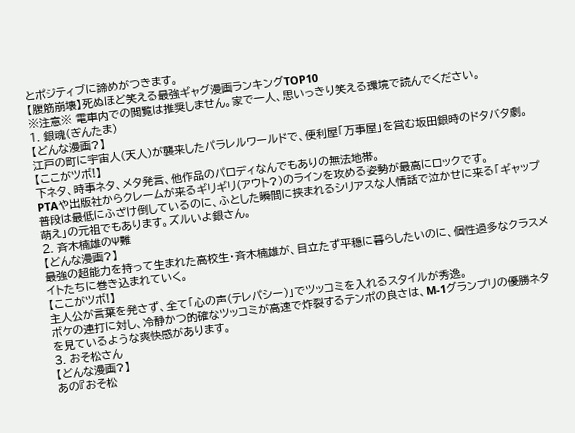とポジティブに諦めがつきます。
【腹筋崩壊】死ぬほど笑える最強ギャグ漫画ランキングTOP10
※注意※ 電車内での閲覧は推奨しません。家で一人、思いっきり笑える環境で読んでください。
1. 銀魂(ぎんたま)
【どんな漫画?】
江戸の町に宇宙人(天人)が襲来したパラレルワールドで、便利屋「万事屋」を営む坂田銀時のドタバタ劇。
【ここがツボ!】
下ネタ、時事ネタ、メタ発言、他作品のパロディなんでもありの無法地帯。
PTAや出版社からクレームが来るギリギリ(アウト?)のラインを攻める姿勢が最高にロックです。
普段は最低にふざけ倒しているのに、ふとした瞬間に挟まれるシリアスな人情話で泣かせに来る「ギャップ萌え」の元祖でもあります。ズルいよ銀さん。
2. 斉木楠雄のΨ難
【どんな漫画?】
最強の超能力を持って生まれた高校生・斉木楠雄が、目立たず平穏に暮らしたいのに、個性過多なクラスメイトたちに巻き込まれていく。
【ここがツボ!】
主人公が言葉を発さず、全て「心の声(テレパシー)」でツッコミを入れるスタイルが秀逸。
ボケの連打に対し、冷静かつ的確なツッコミが高速で炸裂するテンポの良さは、M-1グランプリの優勝ネタを見ているような爽快感があります。
3. おそ松さん
【どんな漫画?】
あの『おそ松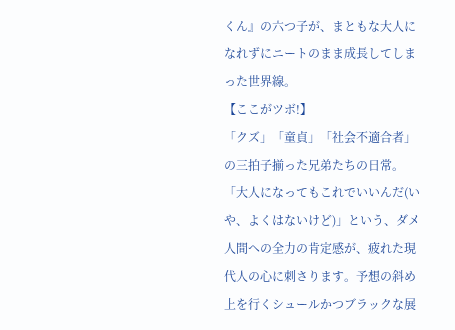くん』の六つ子が、まともな大人になれずにニートのまま成長してしまった世界線。
【ここがツボ!】
「クズ」「童貞」「社会不適合者」の三拍子揃った兄弟たちの日常。
「大人になってもこれでいいんだ(いや、よくはないけど)」という、ダメ人間への全力の肯定感が、疲れた現代人の心に刺さります。予想の斜め上を行くシュールかつブラックな展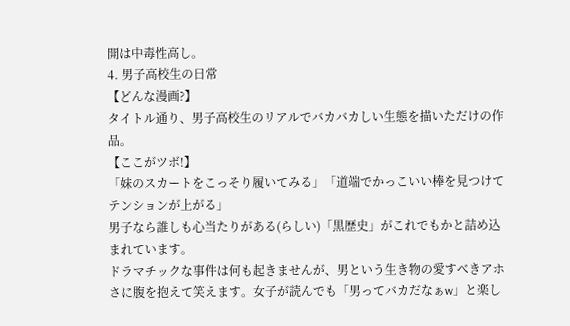開は中毒性高し。
4. 男子高校生の日常
【どんな漫画?】
タイトル通り、男子高校生のリアルでバカバカしい生態を描いただけの作品。
【ここがツボ!】
「妹のスカートをこっそり履いてみる」「道端でかっこいい棒を見つけてテンションが上がる」
男子なら誰しも心当たりがある(らしい)「黒歴史」がこれでもかと詰め込まれています。
ドラマチックな事件は何も起きませんが、男という生き物の愛すべきアホさに腹を抱えて笑えます。女子が読んでも「男ってバカだなぁw」と楽し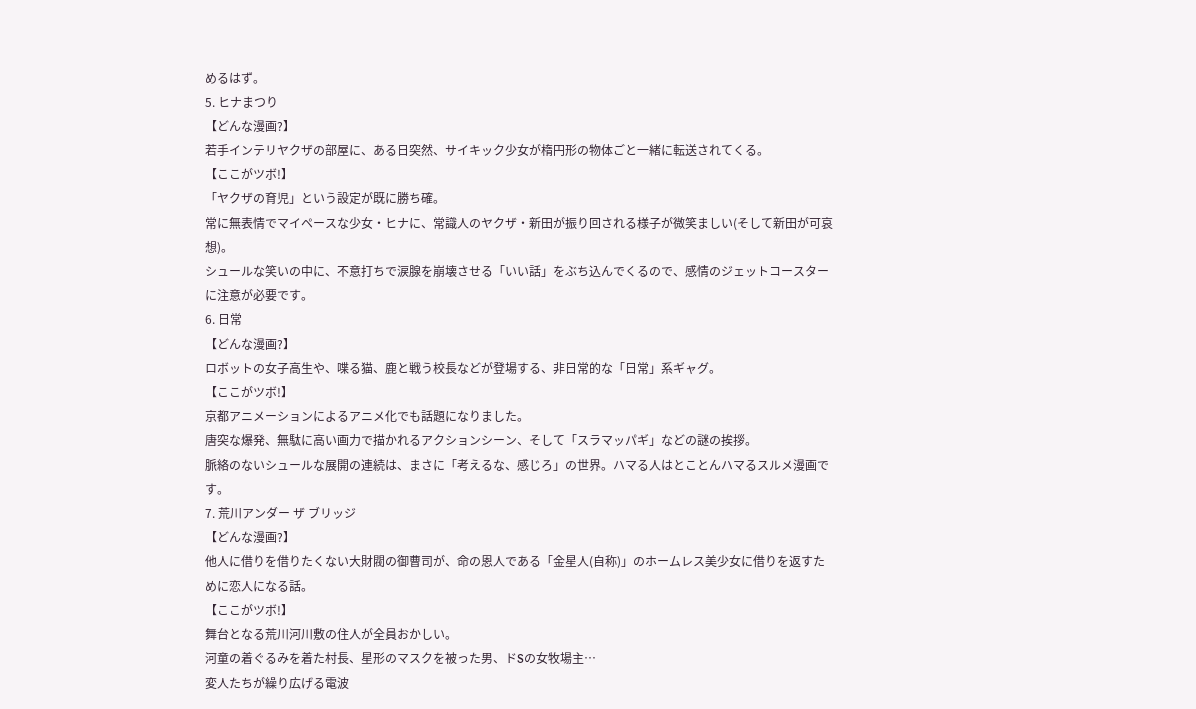めるはず。
5. ヒナまつり
【どんな漫画?】
若手インテリヤクザの部屋に、ある日突然、サイキック少女が楕円形の物体ごと一緒に転送されてくる。
【ここがツボ!】
「ヤクザの育児」という設定が既に勝ち確。
常に無表情でマイペースな少女・ヒナに、常識人のヤクザ・新田が振り回される様子が微笑ましい(そして新田が可哀想)。
シュールな笑いの中に、不意打ちで涙腺を崩壊させる「いい話」をぶち込んでくるので、感情のジェットコースターに注意が必要です。
6. 日常
【どんな漫画?】
ロボットの女子高生や、喋る猫、鹿と戦う校長などが登場する、非日常的な「日常」系ギャグ。
【ここがツボ!】
京都アニメーションによるアニメ化でも話題になりました。
唐突な爆発、無駄に高い画力で描かれるアクションシーン、そして「スラマッパギ」などの謎の挨拶。
脈絡のないシュールな展開の連続は、まさに「考えるな、感じろ」の世界。ハマる人はとことんハマるスルメ漫画です。
7. 荒川アンダー ザ ブリッジ
【どんな漫画?】
他人に借りを借りたくない大財閥の御曹司が、命の恩人である「金星人(自称)」のホームレス美少女に借りを返すために恋人になる話。
【ここがツボ!】
舞台となる荒川河川敷の住人が全員おかしい。
河童の着ぐるみを着た村長、星形のマスクを被った男、ドSの女牧場主…
変人たちが繰り広げる電波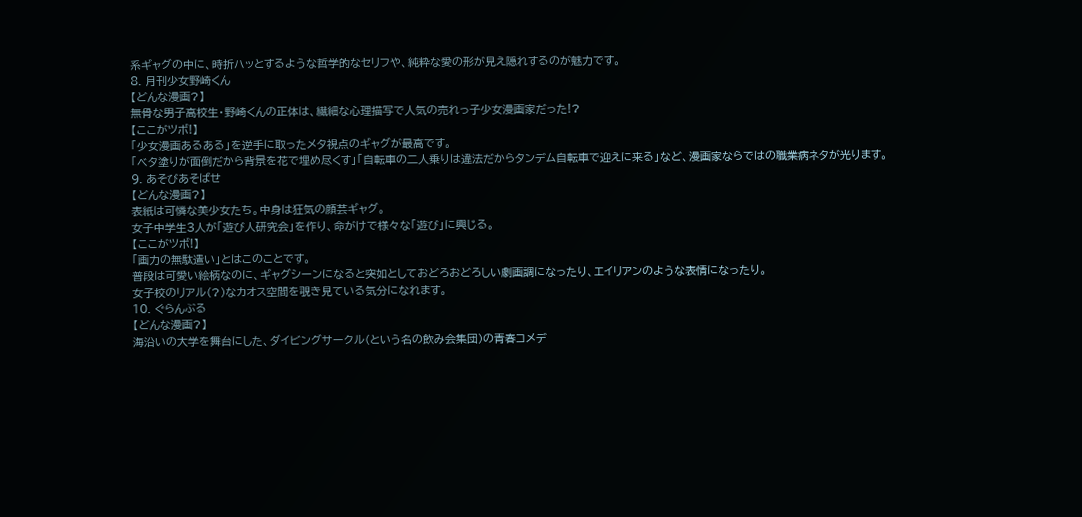系ギャグの中に、時折ハッとするような哲学的なセリフや、純粋な愛の形が見え隠れするのが魅力です。
8. 月刊少女野崎くん
【どんな漫画?】
無骨な男子高校生・野崎くんの正体は、繊細な心理描写で人気の売れっ子少女漫画家だった!?
【ここがツボ!】
「少女漫画あるある」を逆手に取ったメタ視点のギャグが最高です。
「ベタ塗りが面倒だから背景を花で埋め尽くす」「自転車の二人乗りは違法だからタンデム自転車で迎えに来る」など、漫画家ならではの職業病ネタが光ります。
9. あそびあそばせ
【どんな漫画?】
表紙は可憐な美少女たち。中身は狂気の顔芸ギャグ。
女子中学生3人が「遊び人研究会」を作り、命がけで様々な「遊び」に興じる。
【ここがツボ!】
「画力の無駄遣い」とはこのことです。
普段は可愛い絵柄なのに、ギャグシーンになると突如としておどろおどろしい劇画調になったり、エイリアンのような表情になったり。
女子校のリアル(?)なカオス空間を覗き見ている気分になれます。
10. ぐらんぶる
【どんな漫画?】
海沿いの大学を舞台にした、ダイビングサークル(という名の飲み会集団)の青春コメデ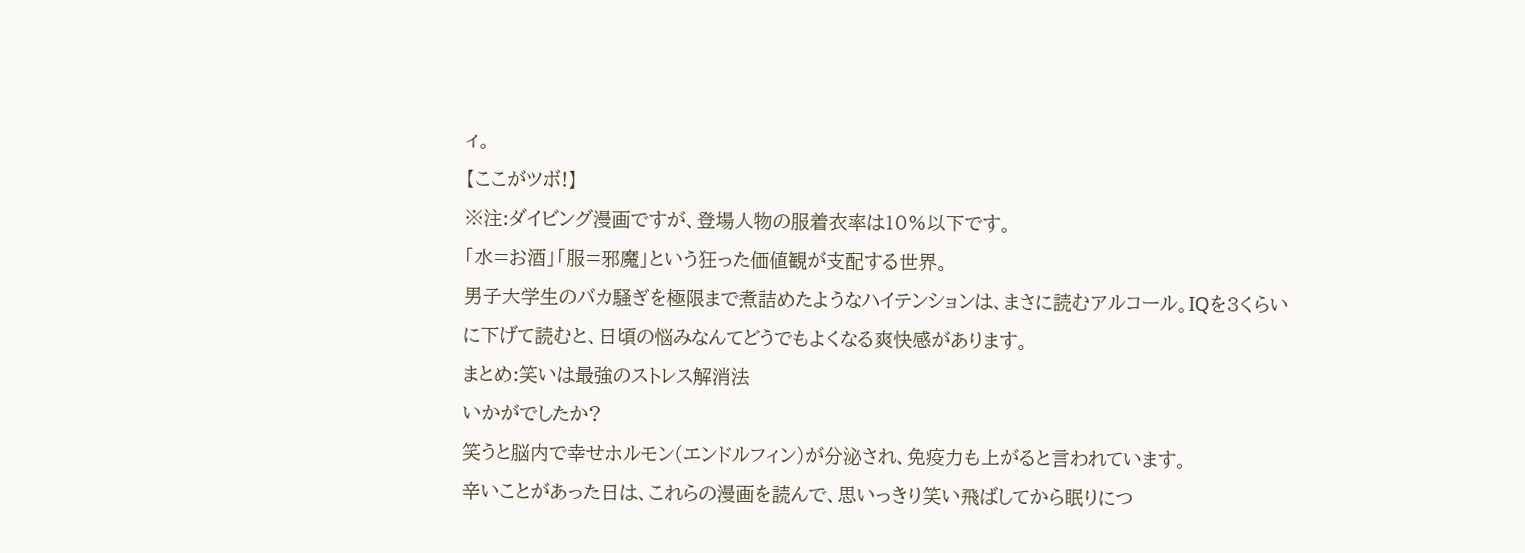ィ。
【ここがツボ!】
※注:ダイビング漫画ですが、登場人物の服着衣率は10%以下です。
「水=お酒」「服=邪魔」という狂った価値観が支配する世界。
男子大学生のバカ騒ぎを極限まで煮詰めたようなハイテンションは、まさに読むアルコール。IQを3くらいに下げて読むと、日頃の悩みなんてどうでもよくなる爽快感があります。
まとめ:笑いは最強のストレス解消法
いかがでしたか?
笑うと脳内で幸せホルモン(エンドルフィン)が分泌され、免疫力も上がると言われています。
辛いことがあった日は、これらの漫画を読んで、思いっきり笑い飛ばしてから眠りにつ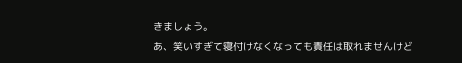きましょう。
あ、笑いすぎて寝付けなくなっても責任は取れませんけど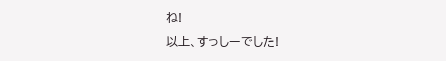ね!
以上、すっしーでした!